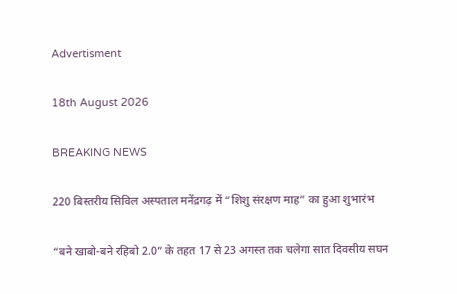Advertisment

18th August 2026

BREAKING NEWS

220 बिस्तरीय सिविल अस्पताल मनेंद्रगढ़ में “शिशु संरक्षण माह” का हुआ शुभारंभ

“बने खाबो-बने रहिबो 2.0” के तहत 17 से 23 अगस्त तक चलेगा सात दिवसीय सघन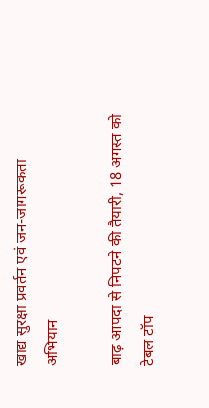खाद्य सुरक्षा प्रवर्तन एवं जन-जागरूकता अभियान

बाढ़ आपदा से निपटने की तैयारी, 18 अगस्त को टेबल टॉप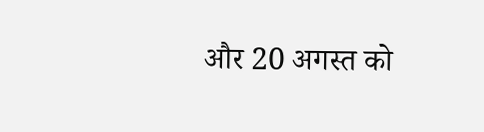और 20 अगस्त को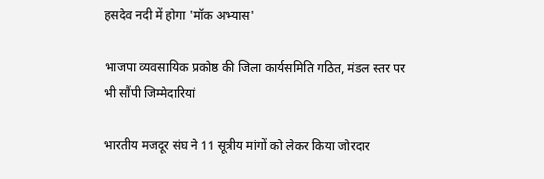हसदेव नदी में होगा 'मॉक अभ्यास'

भाजपा व्यवसायिक प्रकोष्ठ की जिला कार्यसमिति गठित, मंडल स्तर पर भी सौंपी जिम्मेदारियां

भारतीय मजदूर संघ ने 11 सूत्रीय मांगों को लेकर किया जोरदार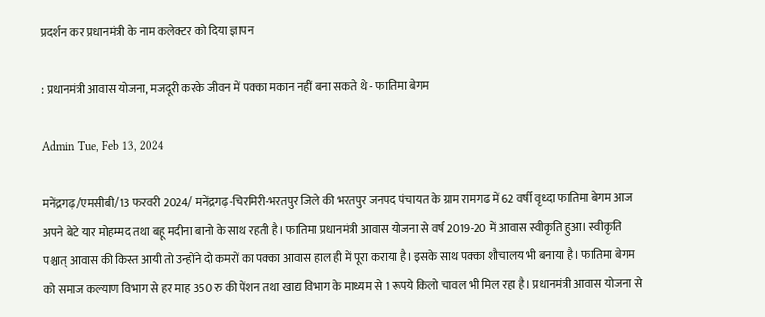प्रदर्शन कर प्रधानमंत्री के नाम कलेक्टर को दिया ज्ञापन

: प्रधानमंत्री आवास योजना, मजदूरी करके जीवन में पक्का मकान नहीं बना सकते थे - फातिमा बेगम

Admin Tue, Feb 13, 2024

मनेंद्रगढ़/एमसीबी/13 फरवरी 2024/ मनेंद्रगढ़-चिरमिरी-भरतपुर जिले की भरतपुर जनपद पंचायत के ग्राम रामगढ में 62 वर्षी वृध्दा फातिमा बेगम आज अपने बेटे यार मोहम्मद तथा बहू मदीना बानो के साथ रहती है। फातिमा प्रधानमंत्री आवास योजना से वर्ष 2019-20 में आवास स्वीकृति हुआ। स्वीकृति पश्चात् आवास की किस्त आयी तो उन्होंने दो कमरों का पक्का आवास हाल ही में पूरा कराया है। इसके साथ पक्का शौचालय भी बनाया है। फातिमा बेगम को समाज कल्याण विभाग से हर माह 350 रु की पेंशन तथा खाद्य विभाग के माध्यम से 1 रूपये किलो चावल भी मिल रहा है। प्रधानमंत्री आवास योजना से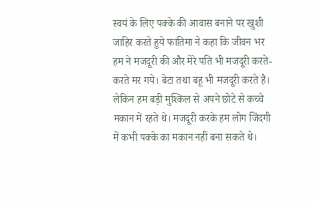स्वयं के लिए पक्के की आवास बनाने पर खुशी जाहिर करते हुये फातिमा ने कहा कि जीवन भर हम ने मजदूरी की और मेरे पति भी मजदूरी करते-करते मर गये। बेटा तथा बहू भी मजदूरी करते है। लेकिन हम बड़ी मुश्किल से अपने छोटे से कच्चे मकान में रहते थे। मजदूरी करके हम लोग जिंदगी में कभी पक्के का मकान नहीं बना सकते थे।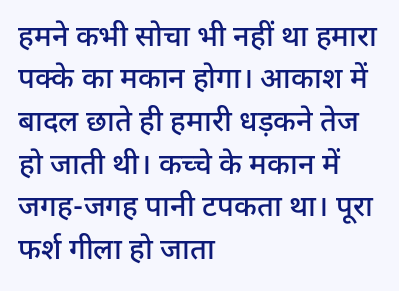हमने कभी सोचा भी नहीं था हमारा पक्के का मकान होगा। आकाश में बादल छाते ही हमारी धड़कने तेज हो जाती थी। कच्चे के मकान में जगह-जगह पानी टपकता था। पूरा फर्श गीला हो जाता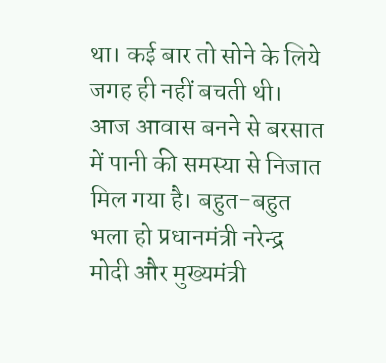था। कई बार तो सोने के लिये जगह ही नहीं बचती थी। आज आवास बनने से बरसात में पानी की समस्या से निजात मिल गया है। बहुत-बहुत भला हो प्रधानमंत्री नरेन्द्र मोदी और मुख्यमंत्री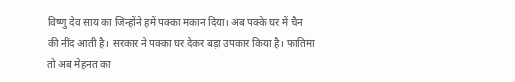विष्णु देव साय का जिन्होंने हमें पक्का मकान दिया। अब पक्के घर में चैन की नींद आती है। सरकार ने पक्का घर देकर बड़ा उपकार किया है। फातिमा तो अब मेहनत का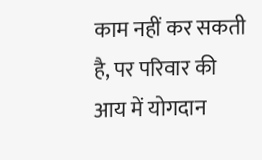काम नहीं कर सकती है, पर परिवार की आय में योगदान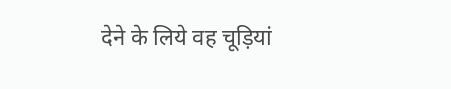देने के लिये वह चूड़ियां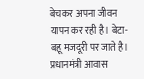बेचकर अपना जीवन यापन कर रही है। बेटा-बहू मजदूरी पर जाते है। प्रधानमंत्री आवास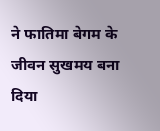ने फातिमा बेगम के जीवन सुखमय बना दिया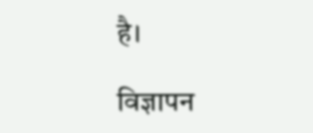है।

विज्ञापन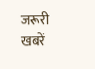जरूरी खबरें